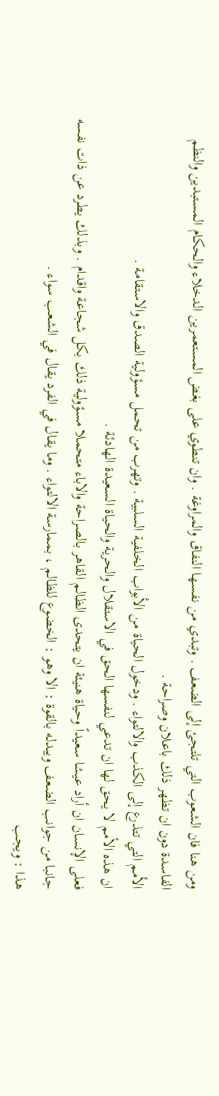ومن هنا فان الشعوب التي تلتجئ إلى الضعف . وتبدي من نفسها النفاق والمراوغة . وان تنطوي على بغض المستعمرين الدخلاء والحكام المستبدين والنظم الفاسدة دون ان تظهر ذلك باعلان وصراحة .
الأمم التي تتذرع إلى الكذب والالتواء . ودخول الحياة من الأبواب الخلفية السلبية . وتهرب من تحمل مسؤولية الصدق والاستقامة .
ان هذه الأمم لا يحق لها ان تدعي لنفسها الحق في الاستقلال والحرية والحياة السعيدة الهادئة .
فعلى الإنسان ان أراد عيشا سعيداً وحياة هنيئة ان يتحدى الظالم القاهر بالصراحة والاباء متحملا مسؤولية ذلك بكل شجاعة واقدام . وبذلك يطرد عن ذات نفسه جانبا من جوانب الضعف ويبدله بالقوة : الا وهو : الخضوع للظالم ، بممارسة الالتواء . وما يقال في الفرد يقال في الشعب سواء .
هذا : ويجب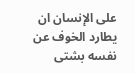على الإنسان ان يطارد الخوف عن نفسه بشتى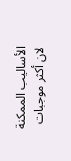الأساليب الممكنة لان أكثر موجبات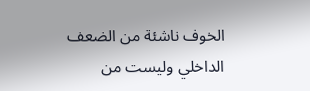الخوف ناشئة من الضعف الداخلي وليست من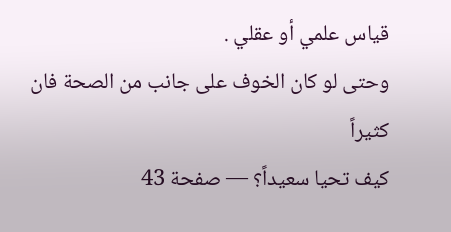قياس علمي أو عقلي .
وحتى لو كان الخوف على جانب من الصحة فان كثيراً
كيف تحيا سعيداً؟ — صفحة 43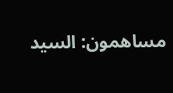مساهمون: السيد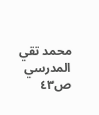محمد تقي المدرسي
ص٤٣